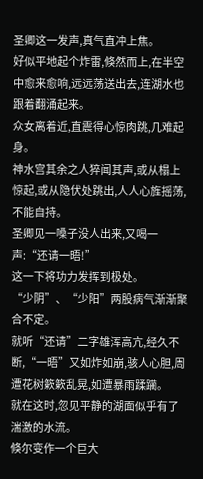圣卿这一发声,真气直冲上焦。
好似平地起个炸雷,倏然而上,在半空中愈来愈响,远远荡送出去,连湖水也跟着翻涌起来。
众女离着近,直震得心惊肉跳,几难起身。
神水宫其余之人猝闻其声,或从榻上惊起,或从隐伏处跳出,人人心旌摇荡,不能自持。
圣卿见一嗓子没人出来,又喝一声:“还请一晤!”
这一下将功力发挥到极处。
“少阴”、“少阳”两股病气渐渐聚合不定。
就听“还请”二字雄浑高亢,经久不断,“一晤”又如炸如崩,骇人心胆,周遭花树簌簌乱晃,如遭暴雨蹂躏。
就在这时,忽见平静的湖面似乎有了湍激的水流。
倏尔变作一个巨大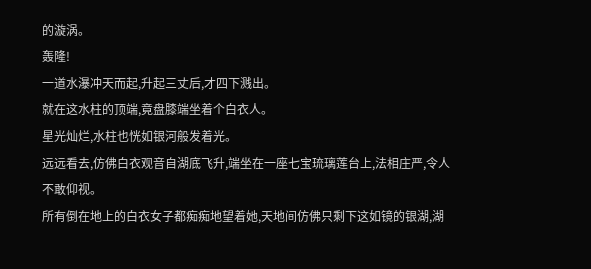的漩涡。
轰隆!
一道水瀑冲天而起,升起三丈后,才四下溅出。
就在这水柱的顶端,竟盘膝端坐着个白衣人。
星光灿烂,水柱也恍如银河般发着光。
远远看去,仿佛白衣观音自湖底飞升,端坐在一座七宝琉璃莲台上,法相庄严,令人不敢仰视。
所有倒在地上的白衣女子都痴痴地望着她,天地间仿佛只剩下这如镜的银湖,湖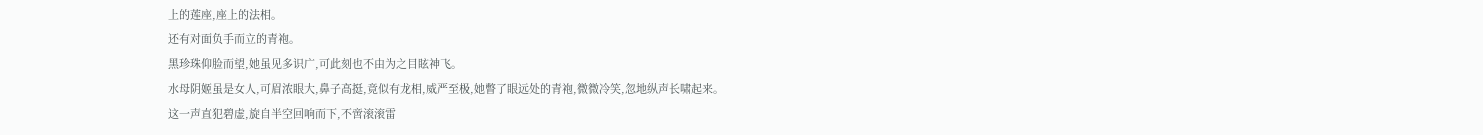上的莲座,座上的法相。
还有对面负手而立的青袍。
黑珍珠仰脸而望,她虽见多识广,可此刻也不由为之目眩神飞。
水母阴姬虽是女人,可眉浓眼大,鼻子高挺,竟似有龙相,威严至极,她瞥了眼远处的青袍,微微冷笑,忽地纵声长啸起来。
这一声直犯碧虚,旋自半空回响而下,不啻滚滚雷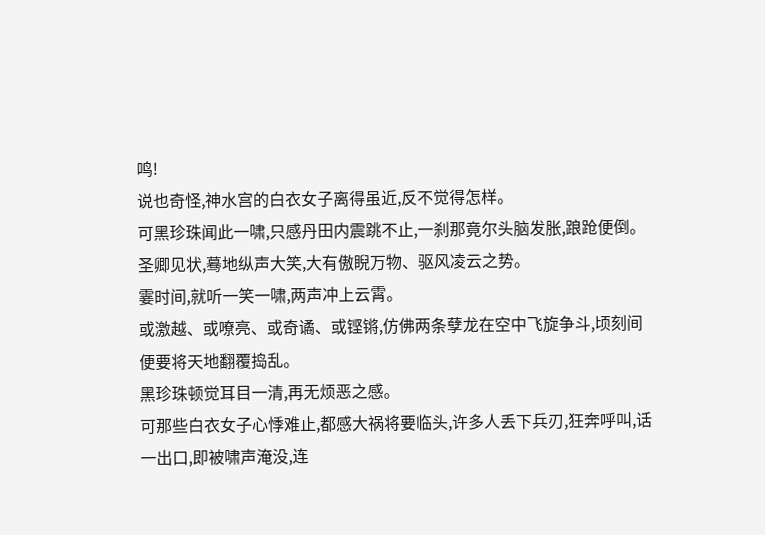鸣!
说也奇怪,神水宫的白衣女子离得虽近,反不觉得怎样。
可黑珍珠闻此一啸,只感丹田内震跳不止,一刹那竟尔头脑发胀,踉跄便倒。
圣卿见状,蓦地纵声大笑,大有傲睨万物、驱风凌云之势。
霎时间,就听一笑一啸,两声冲上云霄。
或激越、或嘹亮、或奇谲、或铿锵,仿佛两条孽龙在空中飞旋争斗,顷刻间便要将天地翻覆捣乱。
黑珍珠顿觉耳目一清,再无烦恶之感。
可那些白衣女子心悸难止,都感大祸将要临头,许多人丢下兵刃,狂奔呼叫,话一出口,即被啸声淹没,连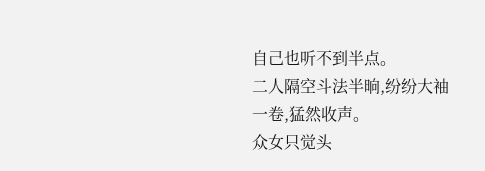自己也听不到半点。
二人隔空斗法半晌,纷纷大袖一卷,猛然收声。
众女只觉头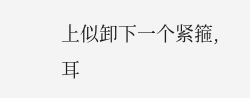上似卸下一个紧箍,耳